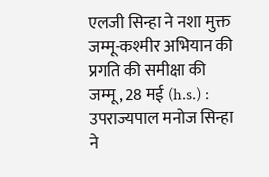एलजी सिन्हा ने नशा मुक्त जम्मू-कश्मीर अभियान की प्रगति की समीक्षा की
जम्मू, 28 मई (h.s.) : उपराज्यपाल मनोज सिन्हा ने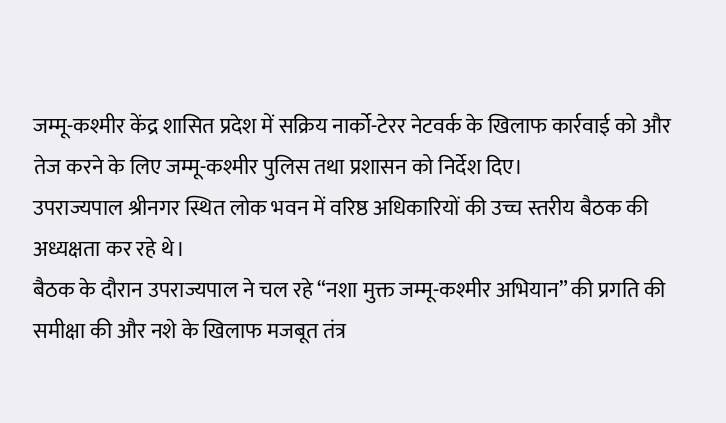जम्मू-कश्मीर केंद्र शासित प्रदेश में सक्रिय नार्को-टेरर नेटवर्क के खिलाफ कार्रवाई को और तेज करने के लिए जम्मू-कश्मीर पुलिस तथा प्रशासन को निर्देश दिए।
उपराज्यपाल श्रीनगर स्थित लोक भवन में वरिष्ठ अधिकारियों की उच्च स्तरीय बैठक की अध्यक्षता कर रहे थे।
बैठक के दौरान उपराज्यपाल ने चल रहे “नशा मुक्त जम्मू-कश्मीर अभियान” की प्रगति की समीक्षा की और नशे के खिलाफ मजबूत तंत्र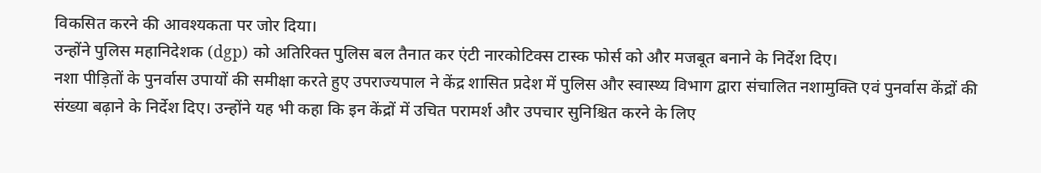विकसित करने की आवश्यकता पर जोर दिया।
उन्होंने पुलिस महानिदेशक (dgp) को अतिरिक्त पुलिस बल तैनात कर एंटी नारकोटिक्स टास्क फोर्स को और मजबूत बनाने के निर्देश दिए।
नशा पीड़ितों के पुनर्वास उपायों की समीक्षा करते हुए उपराज्यपाल ने केंद्र शासित प्रदेश में पुलिस और स्वास्थ्य विभाग द्वारा संचालित नशामुक्ति एवं पुनर्वास केंद्रों की संख्या बढ़ाने के निर्देश दिए। उन्होंने यह भी कहा कि इन केंद्रों में उचित परामर्श और उपचार सुनिश्चित करने के लिए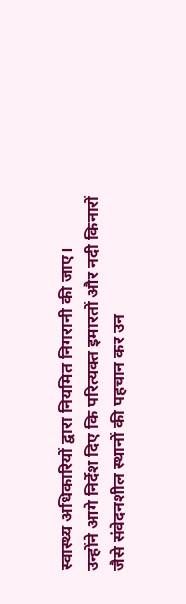स्वास्थ्य अधिकारियों द्वारा नियमित निगरानी की जाए।
उन्होंने आगे निर्देश दिए कि परित्यक्त इमारतों और नदी किनारों जैसे संवेदनशील स्थानों की पहचान कर उन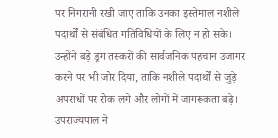पर निगरानी रखी जाए ताकि उनका इस्तेमाल नशीले पदार्थों से संबंधित गतिविधियों के लिए न हो सके। उन्होंने बड़े ड्रग तस्करों की सार्वजनिक पहचान उजागर करने पर भी जोर दिया, ताकि नशीले पदार्थों से जुड़े अपराधों पर रोक लगे और लोगों में जागरूकता बढ़े।
उपराज्यपाल ने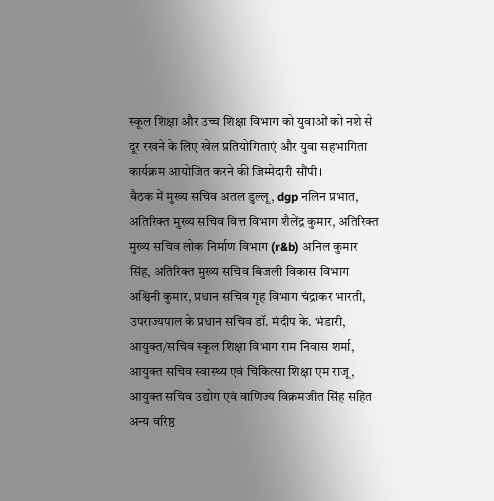स्कूल शिक्षा और उच्च शिक्षा विभाग को युवाओं को नशे से दूर रखने के लिए खेल प्रतियोगिताएं और युवा सहभागिता कार्यक्रम आयोजित करने की जिम्मेदारी सौंपी।
बैठक में मुख्य सचिव अतल डुल्लू, dgp नलिन प्रभात, अतिरिक्त मुख्य सचिव वित्त विभाग शैलेंद्र कुमार, अतिरिक्त मुख्य सचिव लोक निर्माण विभाग (r&b) अनिल कुमार सिंह, अतिरिक्त मुख्य सचिव बिजली विकास विभाग अश्विनी कुमार, प्रधान सचिव गृह विभाग चंद्राकर भारती, उपराज्यपाल के प्रधान सचिव डॉ. मंदीप के. भंडारी, आयुक्त/सचिव स्कूल शिक्षा विभाग राम निवास शर्मा, आयुक्त सचिव स्वास्थ्य एवं चिकित्सा शिक्षा एम राजू, आयुक्त सचिव उद्योग एवं वाणिज्य विक्रमजीत सिंह सहित अन्य वरिष्ठ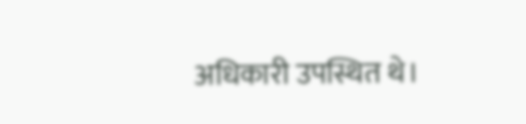अधिकारी उपस्थित थे।